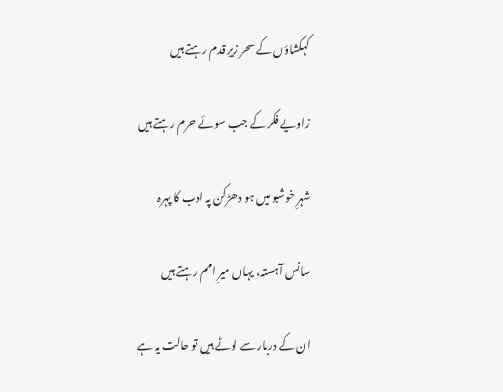کہکشاؤں کے سحر زیرِ قدم رہتے ہیں

زاویے فکر کے جب سوئے حرم رہتے ہیں

شہرِ خوشبو میں ہو دھڑکن پہ ادب کا پہرہ

سانس آہستہ، یہاں میرِ امم رہتے ہیں

ان کے دربار سے لوٹے ہیں تو حالت یہ ہے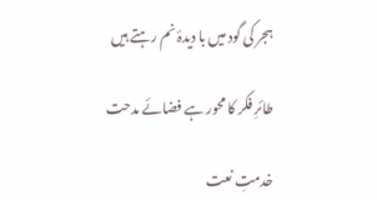ہجر کی گود میں با دیدۂ نم رہتے ہیں

طائرِ فکر کا محور ہے فضائے مدحت

خدمتِ نعت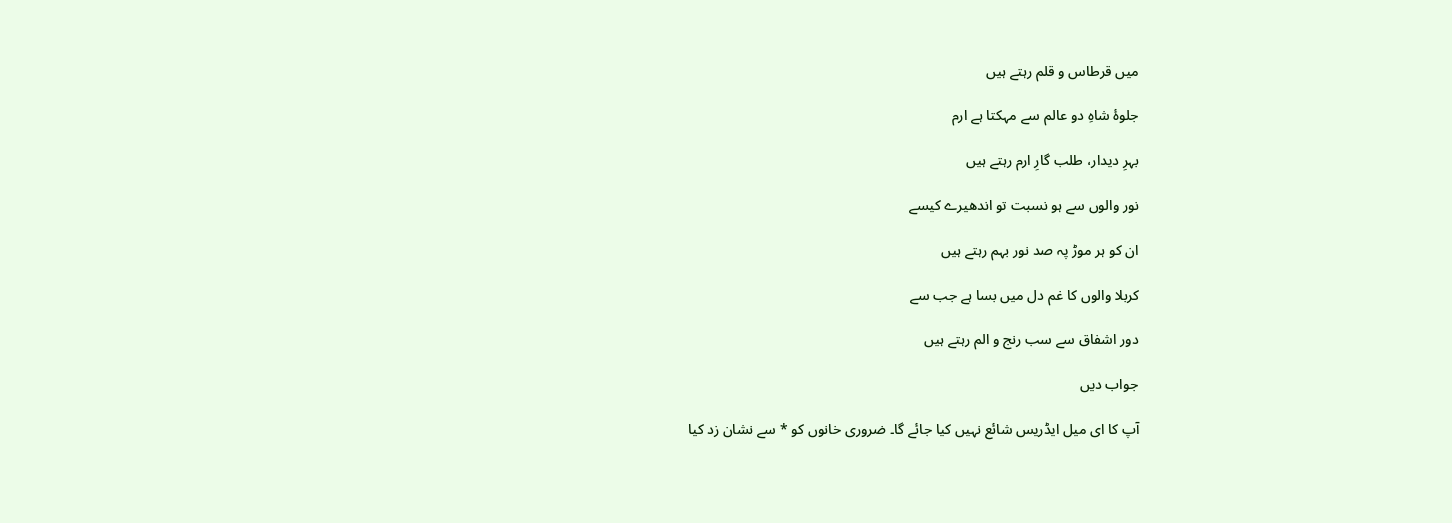میں قرطاس و قلم رہتے ہیں

جلوۂ شاہِ دو عالم سے مہکتا ہے ارم

بہرِ دیدار، طلب گارِ ارم رہتے ہیں

نور والوں سے ہو نسبت تو اندھیرے کیسے

ان کو ہر موڑ پہ صد نور بہم رہتے ہیں

کربلا والوں کا غم دل میں بسا ہے جب سے

دور اشفاق سے سب رنج و الم رہتے ہیں

جواب دیں

آپ کا ای میل ایڈریس شائع نہیں کیا جائے گا۔ ضروری خانوں کو * سے نشان زد کیا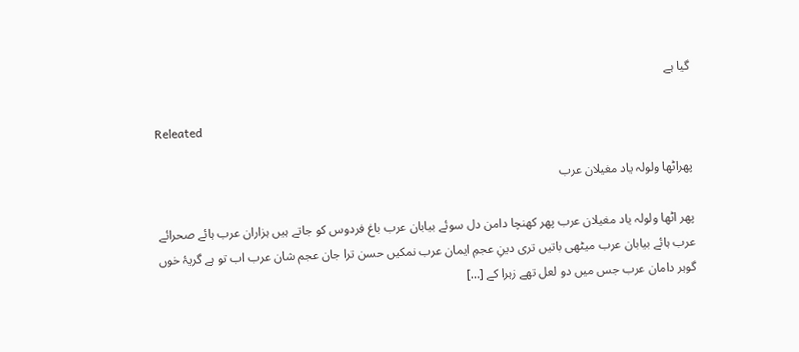گیا ہے

Releated

پھراٹھا ولولہ یاد مغیلان عرب

پھر اٹھا ولولہ یاد مغیلان عرب پھر کھنچا دامن دل سوئے بیابان عرب باغ فردوس کو جاتے ہیں ہزاران عرب ہائے صحرائے عرب ہائے بیابان عرب میٹھی باتیں تری دینِ عجمِ ایمان عرب نمکیں حسن ترا جان عجم شان عرب اب تو ہے گریۂ خوں گوہر دامان عرب جس میں دو لعل تھے زہرا کے […]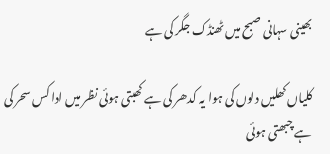بھینی سہانی صبح میں ٹھنڈک جگر کی ہے

کلیاں کھلیں دلوں کی ہوا یہ کدھر کی ہے کھبتی ہوئی نظر میں ادا کس سحر کی ہے چبھتی ہوئی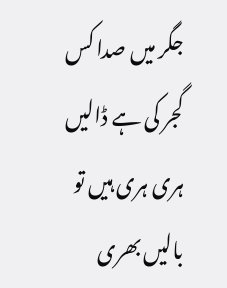جگر میں صدا کس گجر کی ہے ڈالیں ہری ہری ہیں تو بالیں بھری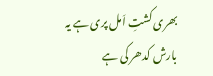بھری کشتِ اَمل پری ہے یہ بارش کدھر کی ہے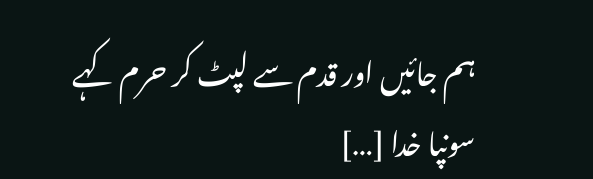ہم جائیں اور قدم سے لپٹ کر حرم کہے سونپا خدا […]